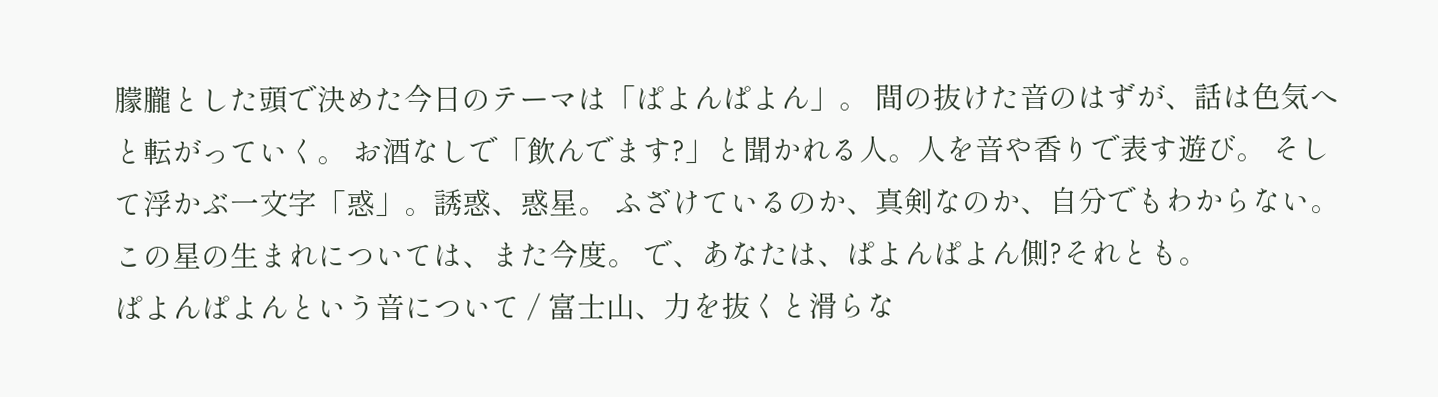朦朧とした頭で決めた今日のテーマは「ぱよんぱよん」。 間の抜けた音のはずが、話は色気へと転がっていく。 お酒なしで「飲んでます?」と聞かれる人。人を音や香りで表す遊び。 そして浮かぶ一文字「惑」。誘惑、惑星。 ふざけているのか、真剣なのか、自分でもわからない。 この星の生まれについては、また今度。 で、あなたは、ぱよんぱよん側?それとも。
ぱよんぱよんという音について / 富士山、力を抜くと滑らな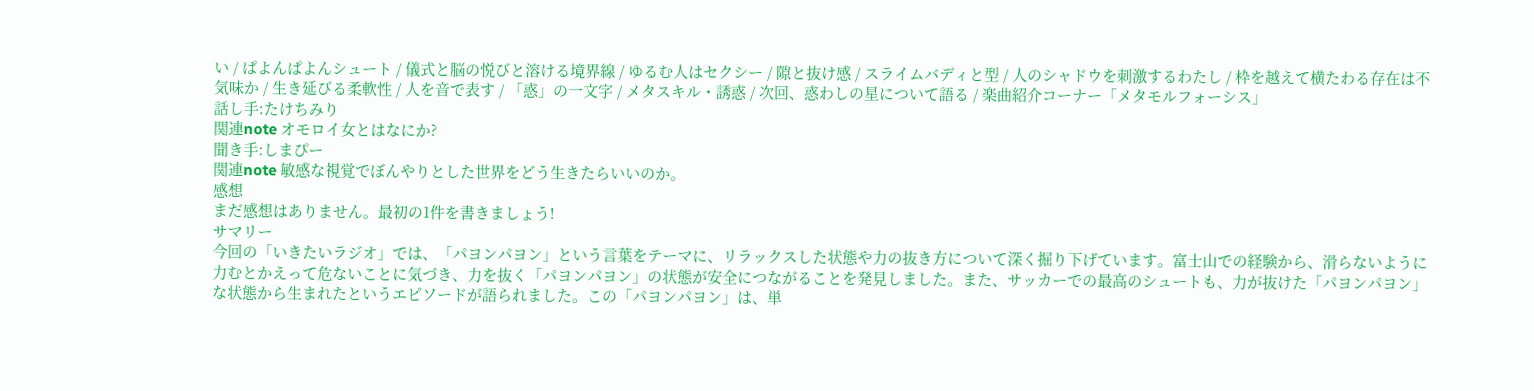い / ぱよんぱよんシュート / 儀式と脳の悦びと溶ける境界線 / ゆるむ人はセクシー / 隙と抜け感 / スライムバディと型 / 人のシャドウを刺激するわたし / 枠を越えて横たわる存在は不気味か / 生き延びる柔軟性 / 人を音で表す / 「惑」の一文字 / メタスキル・誘惑 / 次回、惑わしの星について語る / 楽曲紹介コーナー「メタモルフォーシス」
話し手:たけちみり
関連note オモロイ女とはなにか?
聞き手:しまぴー
関連note 敏感な視覚でぼんやりとした世界をどう生きたらいいのか。
感想
まだ感想はありません。最初の1件を書きましょう!
サマリー
今回の「いきたいラジオ」では、「パヨンパヨン」という言葉をテーマに、リラックスした状態や力の抜き方について深く掘り下げています。富士山での経験から、滑らないように力むとかえって危ないことに気づき、力を抜く「パヨンパヨン」の状態が安全につながることを発見しました。また、サッカーでの最高のシュートも、力が抜けた「パヨンパヨン」な状態から生まれたというエピソードが語られました。この「パヨンパヨン」は、単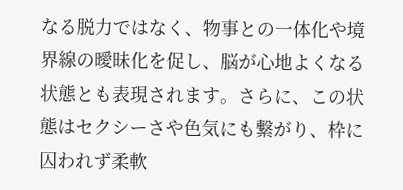なる脱力ではなく、物事との一体化や境界線の曖昧化を促し、脳が心地よくなる状態とも表現されます。さらに、この状態はセクシーさや色気にも繋がり、枠に囚われず柔軟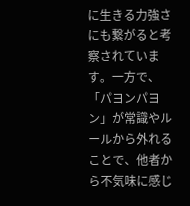に生きる力強さにも繋がると考察されています。一方で、「パヨンパヨン」が常識やルールから外れることで、他者から不気味に感じ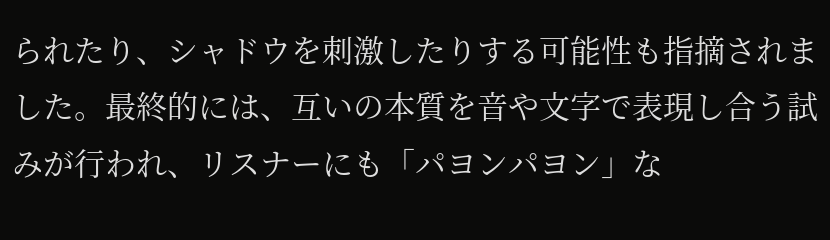られたり、シャドウを刺激したりする可能性も指摘されました。最終的には、互いの本質を音や文字で表現し合う試みが行われ、リスナーにも「パヨンパヨン」な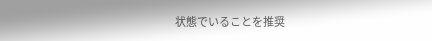状態でいることを推奨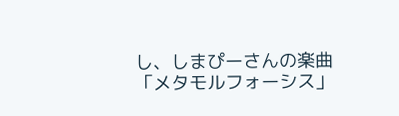し、しまぴーさんの楽曲「メタモルフォーシス」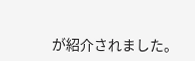が紹介されました。